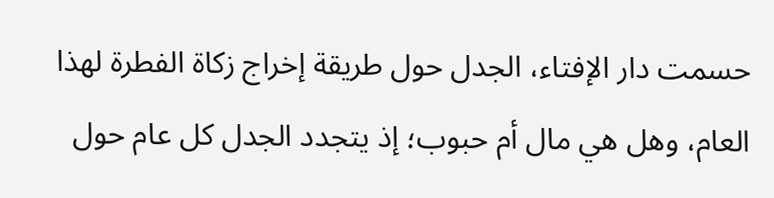حسمت دار الإفتاء، الجدل حول طريقة إخراج زكاة الفطرة لهذا العام، وهل هي مال أم حبوب؛ إذ يتجدد الجدل كل عام حول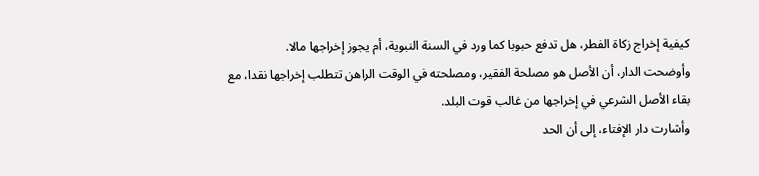كيفية إخراج زكاة الفطر، هل تدفع حبوبا كما ورد في السنة النبوية، أم يجوز إخراجها مالا.
وأوضحت الدار، أن الأصل هو مصلحة الفقير، ومصلحته في الوقت الراهن تتطلب إخراجها نقدا، مع بقاء الأصل الشرعي في إخراجها من غالب قوت البلد.
وأشارت دار الإفتاء، إلى أن الحد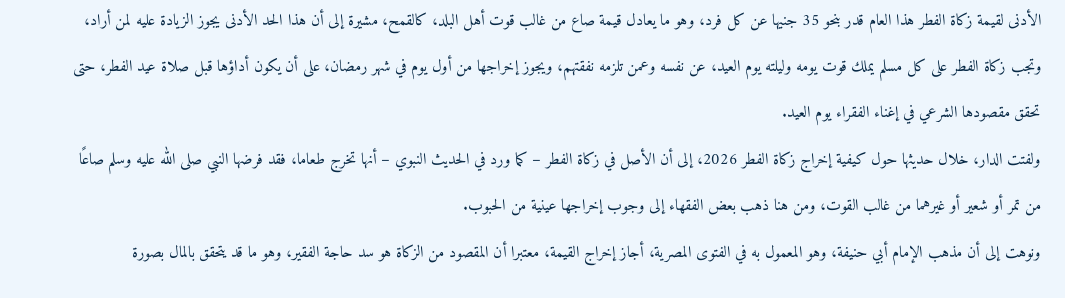الأدنى لقيمة زكاة الفطر هذا العام قدر بنحو 35 جنيها عن كل فرد، وهو ما يعادل قيمة صاع من غالب قوت أهل البلد، كالقمح، مشيرة إلى أن هذا الحد الأدنى يجوز الزيادة عليه لمن أراد، وتجب زكاة الفطر على كل مسلم يملك قوت يومه وليلته يوم العيد، عن نفسه وعمن تلزمه نفقتهم، ويجوز إخراجها من أول يوم في شهر رمضان، على أن يكون أداؤها قبل صلاة عيد الفطر، حتى تحقق مقصودها الشرعي في إغناء الفقراء يوم العيد.
ولفتت الدار، خلال حديثها حول كيفية إخراج زكاة الفطر 2026، إلى أن الأصل في زكاة الفطر – كما ورد في الحديث النبوي – أنها تخرج طعاما، فقد فرضها النبي صلى الله عليه وسلم صاعًا من تمر أو شعير أو غيرهما من غالب القوت، ومن هنا ذهب بعض الفقهاء إلى وجوب إخراجها عينية من الحبوب.
ونوهت إلى أن مذهب الإمام أبي حنيفة، وهو المعمول به في الفتوى المصرية، أجاز إخراج القيمة، معتبرا أن المقصود من الزكاة هو سد حاجة الفقير، وهو ما قد يتحقق بالمال بصورة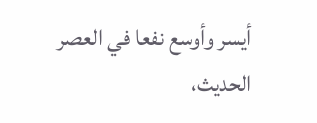أيسر وأوسع نفعا في العصر الحديث،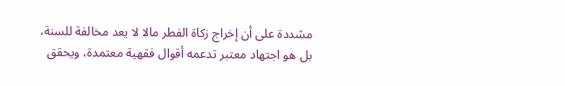مشددة على أن إخراج زكاة الفطر مالا لا يعد مخالفة للسنة، بل هو اجتهاد معتبر تدعمه أقوال فقهية معتمدة، ويحقق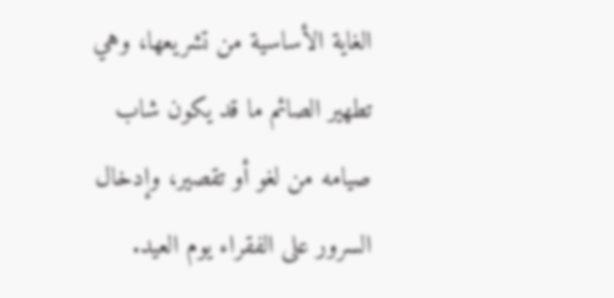الغاية الأساسية من تشريعها، وهي تطهير الصائم ما قد يكون شاب صيامه من لغو أو تقصير، وإدخال السرور على الفقراء يوم العيد.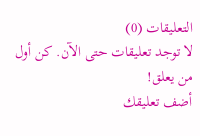التعليقات (0)
لا توجد تعليقات حتى الآن. كن أول من يعلق!
أضف تعليقك